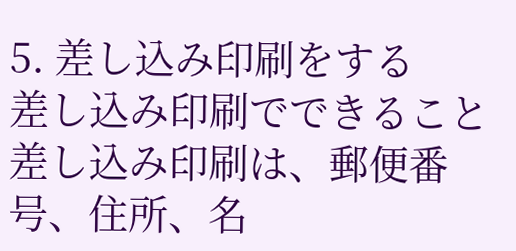5. 差し込み印刷をする
差し込み印刷でできること
差し込み印刷は、郵便番号、住所、名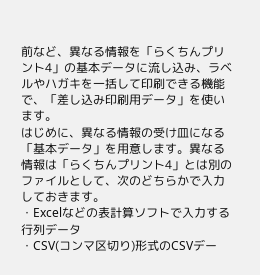前など、異なる情報を「らくちんプリント4」の基本データに流し込み、ラベルやハガキを一括して印刷できる機能で、「差し込み印刷用データ」を使います。
はじめに、異なる情報の受け皿になる「基本データ」を用意します。異なる情報は「らくちんプリント4」とは別のファイルとして、次のどちらかで入力しておきます。
・Excelなどの表計算ソフトで入力する行列データ
・CSV(コンマ区切り)形式のCSVデー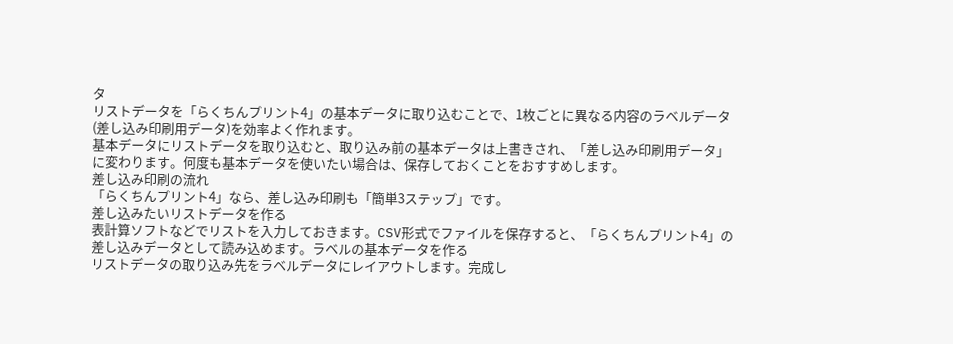タ
リストデータを「らくちんプリント4」の基本データに取り込むことで、1枚ごとに異なる内容のラベルデータ(差し込み印刷用データ)を効率よく作れます。
基本データにリストデータを取り込むと、取り込み前の基本データは上書きされ、「差し込み印刷用データ」に変わります。何度も基本データを使いたい場合は、保存しておくことをおすすめします。
差し込み印刷の流れ
「らくちんプリント4」なら、差し込み印刷も「簡単3ステップ」です。
差し込みたいリストデータを作る
表計算ソフトなどでリストを入力しておきます。CSV形式でファイルを保存すると、「らくちんプリント4」の差し込みデータとして読み込めます。ラベルの基本データを作る
リストデータの取り込み先をラベルデータにレイアウトします。完成し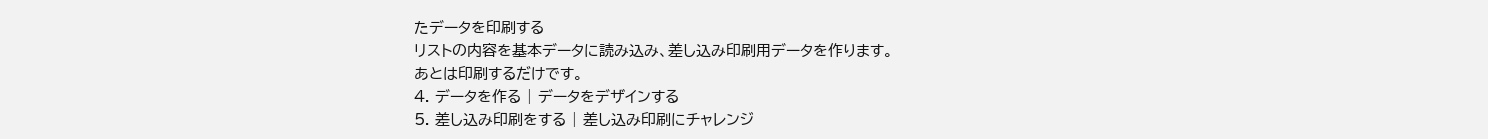たデータを印刷する
リストの内容を基本データに読み込み、差し込み印刷用データを作ります。
あとは印刷するだけです。
4. データを作る | データをデザインする
5. 差し込み印刷をする | 差し込み印刷にチャレンジ